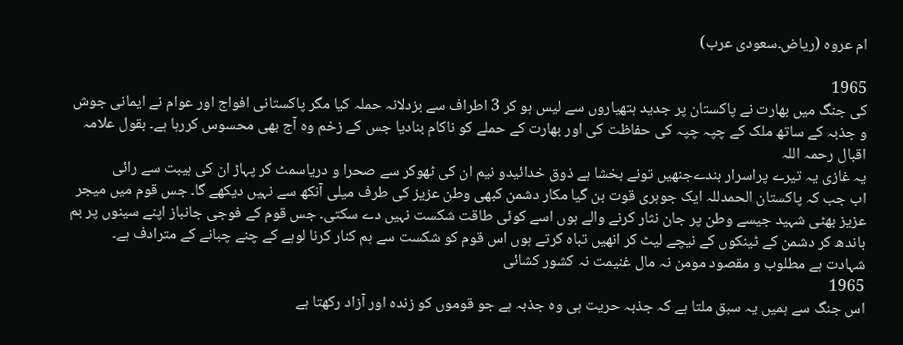ام عروہ (ریاض۔سعودی عرب)

1965
کی جنگ میں بھارت نے پاکستان پر جدید ہتھیاروں سے لیس ہو کر 3 اطراف سے بزدلانہ حملہ کیا مگر پاکستانی افواج اور عوام نے ایمانی جوش و جذبہ کے ساتھ ملک کے چپہ چپہ کی حفاظت کی اور بھارت کے حملے کو ناکام بنادیا جس کے زخم وہ آج بھی محسوس کررہا ہے۔ بقول علامہ اقبال رحمہ اللہ
یہ غازی یہ تیرے پراسرار بندےجنھیں تونے بخشا ہے ذوق خدائیدو نیم ان کی ٹھوکر سے صحرا و دریاسمٹ کر پہاڑ ان کی ہیبت سے رائی
اب جب کہ پاکستان الحمدللہ ایک جوہری قوت بن گیا مکار دشمن کبھی وطن عزیز کی طرف میلی آنکھ سے نہیں دیکھے گا۔ جس قوم میں میجر عزیز بھٹی شہید جیسے وطن پر جان نثار کرنے والے ہوں اسے کوئی طاقت شکست نہیں دے سکتی۔ جس قوم کے فوجی جانباز اپنے سینوں پر بم باندھ کر دشمن کے ٹینکوں کے نیچے لیٹ کر انھیں تباہ کرتے ہوں اس قوم کو شکست سے ہم کنار کرنا لوہے کے چنے چبانے کے مترادف ہے۔
شہادت ہے مطلوب و مقصود مومن نہ مال غنیمت نہ کشور کشائی
1965
اس جنگ سے ہمیں یہ سبق ملتا ہے کہ جذبہ حریت ہی وہ جذبہ ہے جو قوموں کو زندہ اور آزاد رکھتا ہے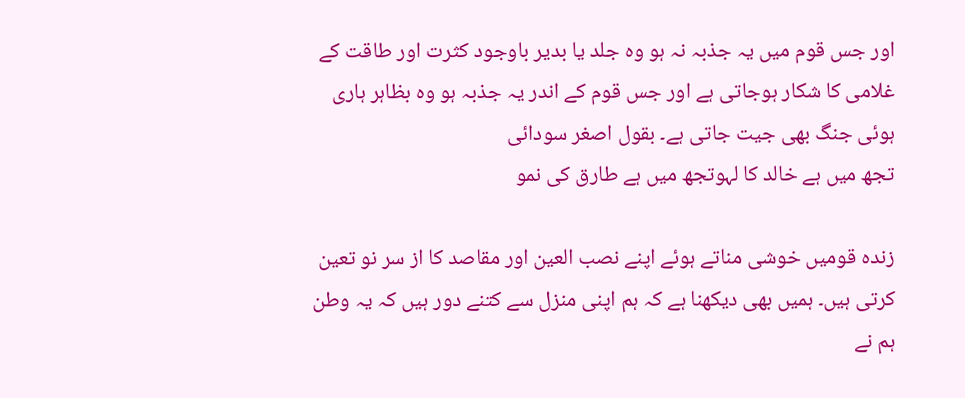اور جس قوم میں یہ جذبہ نہ ہو وہ جلد یا بدیر باوجود کثرت اور طاقت کے غلامی کا شکار ہوجاتی ہے اور جس قوم کے اندر یہ جذبہ ہو وہ بظاہر ہاری ہوئی جنگ بھی جیت جاتی ہے۔ بقول اصغر سودائی
تجھ میں ہے خالد کا لہوتجھ میں ہے طارق کی نمو

زندہ قومیں خوشی مناتے ہوئے اپنے نصب العین اور مقاصد کا از سر نو تعین کرتی ہیں۔ ہمیں بھی دیکھنا ہے کہ ہم اپنی منزل سے کتنے دور ہیں کہ یہ وطن ہم نے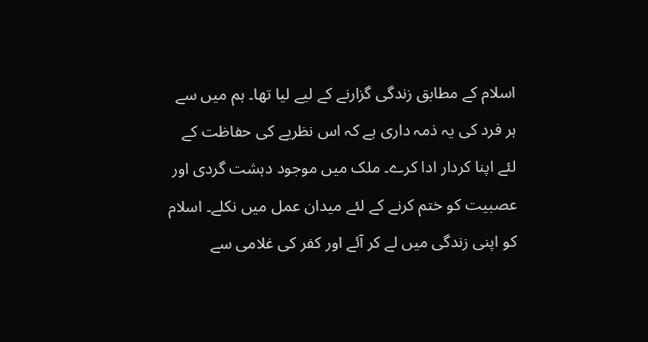اسلام کے مطابق زندگی گزارنے کے لیے لیا تھا۔ ہم میں سے ہر فرد کی یہ ذمہ داری ہے کہ اس نظریے کی حفاظت کے لئے اپنا کردار ادا کرے۔ ملک میں موجود دہشت گردی اور عصبیت کو ختم کرنے کے لئے میدان عمل میں نکلے۔ اسلام کو اپنی زندگی میں لے کر آئے اور کفر کی غلامی سے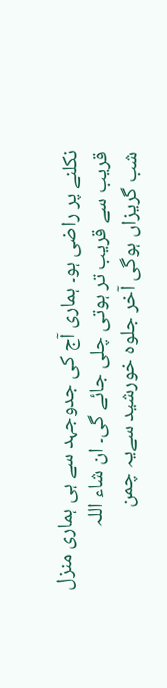نکلنے پر راضی ہو۔ ہماری آج کی جدوجہد سے ہی ہماری منزل قریب سے قریب تر ہوتی چلی جائے گی۔ ان شاء اللہ
شب گریزاں ہوگی آخر جلوہ خورشید سےیہ چمن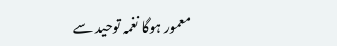معمور ہوگا نغمہ توحید سے